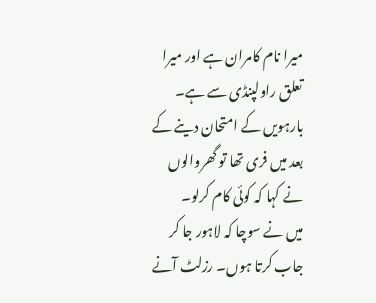میرا نام کامران ہے اور میرا تعلق راولپنڈی سے ہے۔
بارہویں کے امتحان دینے کے بعد میں فری تھا تو گھروالوں نے کہا کہ کوئی کام کرلو۔
میں نے سوچا کہ لاہور جا کر جاب کرتا ہوں۔ رزلٹ آنے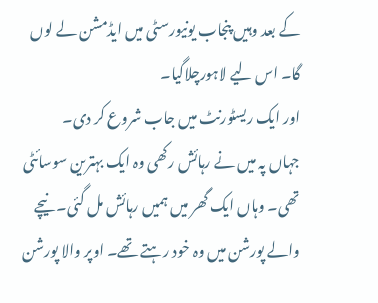کے بعد وہیں پنجاب یونیورسٹی میں ایڈمشن لے لوں گا۔ اس لیے لاہورچلاگیا۔
اور ایک ریسٹورنٹ میں جاب شروع کر دی۔
جہاں پہ میں نے رہائش رکھی وہ ایک بہترین سوسائٹی تھی۔ وہاں ایک گھر میں ہمیں رہائش مل گئی۔ نیچے والے پورشن میں وہ خود رہتے تھے۔ اوپر والا پورشن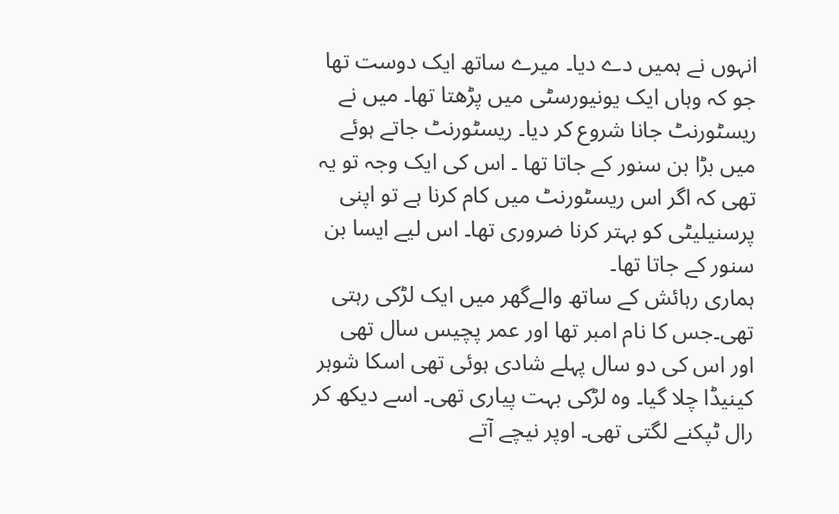انہوں نے ہمیں دے دیا۔ میرے ساتھ ایک دوست تھا جو کہ وہاں ایک یونیورسٹی میں پڑھتا تھا۔ میں نے ریسٹورنٹ جانا شروع کر دیا۔ ریسٹورنٹ جاتے ہوئے میں بڑا بن سنور کے جاتا تھا ۔ اس کی ایک وجہ تو یہ تھی کہ اگر اس ریسٹورنٹ میں کام کرنا ہے تو اپنی پرسنیلیٹی کو بہتر کرنا ضروری تھا۔ اس لیے ایسا بن سنور کے جاتا تھا۔
ہماری رہائش کے ساتھ والےگھر میں ایک لڑکی رہتی تھی۔جس کا نام امبر تھا اور عمر پچیس سال تھی اور اس کی دو سال پہلے شادی ہوئی تھی اسکا شوہر کینیڈا چلا گیا۔ وہ لڑکی بہت پیاری تھی۔ اسے دیکھ کر رال ٹپکنے لگتی تھی۔ اوپر نیچے آتے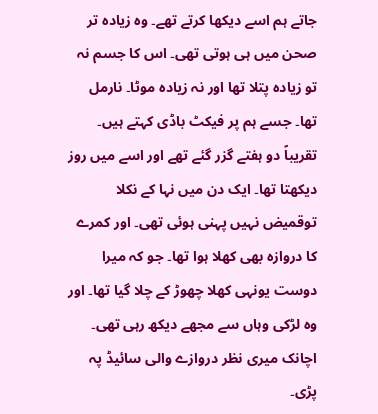جاتے ہم اسے دیکھا کرتے تھے۔ وہ زیادہ تر صحن میں ہی ہوتی تھی۔ اس کا جسم نہ تو زیادہ پتلا تھا اور نہ زیادہ موٹا۔ نارمل تھا۔ جسے ہم پر فیکٹ باڈی کہتے ہیں۔ تقریباً دو ہفتے گزر گئے تھے اور اسے میں روز دیکھتا تھا۔ ایک دن میں نہا کے نکلا توقمیض نہیں پہنی ہوئی تھی۔ اور کمرے کا دروازہ بھی کھلا ہوا تھا۔ جو کہ میرا دوست یونہی کھلا چھوڑ کے چلا گیا تھا۔ اور وہ لڑکی وہاں سے مجھے دیکھ رہی تھی۔ اچانک میری نظر دروازے والی سائیڈ پہ پڑی۔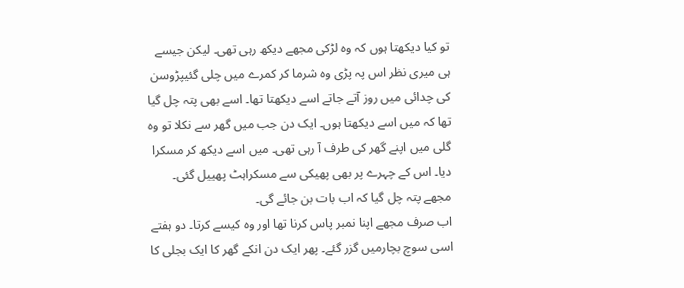تو کیا دیکھتا ہوں کہ وہ لڑکی مجھے دیکھ رہی تھی۔ لیکن جیسے ہی میری نظر اس پہ پڑی وہ شرما کر کمرے میں چلی گئیپڑوسن کی چدائی میں روز آتے جاتے اسے دیکھتا تھا۔ اسے بھی پتہ چل گیا تھا کہ میں اسے دیکھتا ہوں۔ ایک دن جب میں گھر سے نکلا تو وہ گلی میں اپنے گھر کی طرف آ رہی تھی۔ میں اسے دیکھ کر مسکرا دیا۔ اس کے چہرے پر بھی پھیکی سے مسکراہٹ پھییل گئی۔ مجھے پتہ چل گیا کہ اب بات بن جائے گی۔
اب صرف مجھے اپنا نمبر پاس کرنا تھا اور وہ کیسے کرتا۔ دو ہفتے اسی سوچ بچارمیں گزر گئے۔ پھر ایک دن انکے گھر کا ایک بجلی کا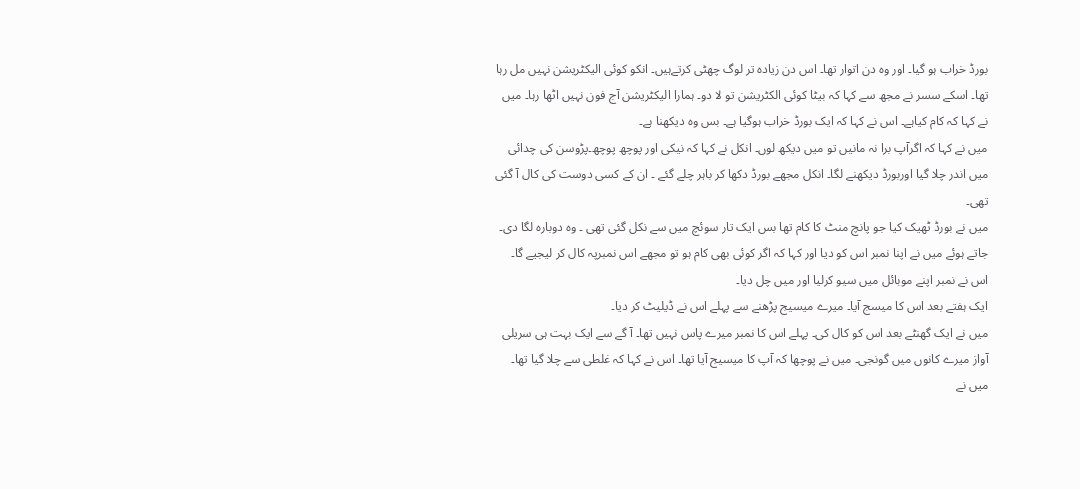بورڈ خراب ہو گیا۔ اور وہ دن اتوار تھا۔ اس دن زیادہ تر لوگ چھٹی کرتےہیں۔ انکو کوئی الیکٹریشن نہیں مل رہا تھا۔ اسکے سسر نے مجھ سے کہا کہ بیٹا کوئی الکٹریشن تو لا دو۔ ہمارا الیکٹریشن آج فون نہیں اٹھا رہا۔ میں نے کہا کہ کام کیاہے۔ اس نے کہا کہ ایک بورڈ خراب ہوگیا ہے۔ بس وہ دیکھنا ہے۔
میں نے کہا کہ اگرآپ برا نہ مانیں تو میں دیکھ لوں۔ انکل نے کہا کہ نیکی اور پوچھ پوچھ۔پڑوسن کی چدائی میں اندر چلا گیا اوربورڈ دیکھنے لگا۔ انکل مجھے بورڈ دکھا کر باہر چلے گئے ۔ ان کے کسی دوست کی کال آ گئی تھی۔
میں نے بورڈ ٹھیک کیا جو پانچ منٹ کا کام تھا بس ایک تار سوئچ میں سے نکل گئی تھی ۔ وہ دوبارہ لگا دی۔
جاتے ہوئے میں نے اپنا نمبر اس کو دیا اور کہا کہ اگر کوئی بھی کام ہو تو مجھے اس نمبرپہ کال کر لیجیے گا۔
اس نے نمبر اپنے موبائل میں سیو کرلیا اور میں چل دیا۔
ایک ہفتے بعد اس کا میسج آیا۔ میرے میسیج پڑھنے سے پہلے اس نے ڈیلیٹ کر دیا۔
میں نے ایک گھنٹے بعد اس کو کال کی۔ پہلے اس کا نمبر میرے پاس نہیں تھا۔ آ گے سے ایک بہت ہی سریلی آواز میرے کانوں میں گونجی۔ میں نے پوچھا کہ آپ کا میسیج آیا تھا۔ اس نے کہا کہ غلطی سے چلا گیا تھا۔
میں نے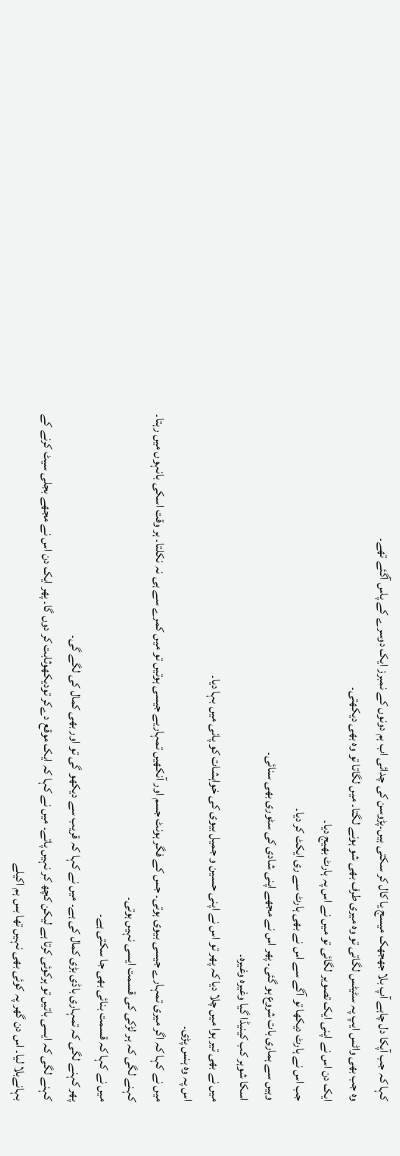کہا کہ جب آپکا دل چاہے آپ بلا جھجھک میسج یا کال کر سکتی ہیں۔پڑوسن کی چدائی اب ہم دونوں کے نمبرز ایک دوسرے کے پاس آگئے تھے۔
وہ جب بھی واٹس ایپ پہ سٹیٹس لگاتی تو وہ میری طرف بھی شو ہونے لگتا۔ میں لگاتا تو وہ بھی دیکھتی۔
ایک دن اس نے اپنی ایک تصویر لگائی تو میں نے اس پہ ہارٹ بھیج دیا۔
جب اس نے ہارٹ دیکھا تو آگے سے اس نے بھی ہارٹ سے ری ایکٹ کر دیا۔
وہیں سے ہماری بات شروع ہو گئی۔ پھر اس نے مجھے اپنی شادی کی سٹوری بھی سنائی۔
اسکا شوہر کب کینیڈا گیا وغیرہ وغیرہ۔
میں نے بھی تیر ہوا میں چلا دیا کہ پھر تو اس نے اپنی حسین و جمیل بیوی کی خواہشات کو پانی میں بہا دیا۔
اس پہ وہ ہنس پڑی۔
میں نے کہا کہ اگر میری تمہارے جیسی بیوی ہوتی۔ جس کے فگر ہونٹ جسم اور آنکھیں تمہاریے جیسی ہوتیں تو میں کمرے سے ہی نہ نکلتا۔ ہر وقت اسکی بانہوں میں رہتا۔
کہنے لگی کہ ہر لڑکی کی قسمت ایسی نہیں ہوتی۔
میں نے کہا کہ قسمت بنائی بھی جا سکتی ہے۔
پھر کہنے لگی کہ تمہاری باڈی بڑی کمال کی ہے۔ میں نے کہا کہ قریب سے دیکھو گی تو اور بھی کمال کی لگے گی۔
کہنے لگی کہ ایسی باتیں تو ہرکوئی کرتا ہے لیکن کچھ کر نہیں پاتے۔ میں نے کہا کہ ایک موقع دےکر تودیکھوثابت کر دوں گا۔ پھر ایک دن اس نے مجھے بجلی سیٹ کرنے کے بہانےبلا لیا۔ اس دن گھر پہ کوئی بھی نہیں تھا بس ہم اکیلے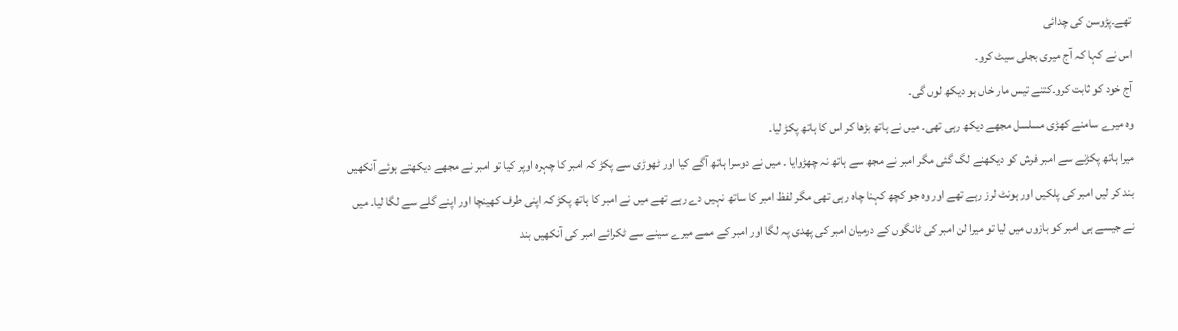تھے۔پڑوسن کی چدائی
اس نے کہا کہ آج میری بجلی سیٹ کرو۔
آج خود کو ثابت کرو۔کتنے تیس مار خاں ہو دیکھ لوں گی۔
وہ میرے سامنے کھڑی مسلسل مجھے دیکھ رہی تھی۔ میں نے ہاتھ بڑھا کر اس کا ہاتھ پکڑ لیا۔
میرا ہاتھ پکڑنے سے امبر فرش کو دیکھنے لگ گئی مگر امبر نے مجھ سے ہاتھ نہ چھڑوایا ۔ میں نے دوسرا ہاتھ آگے کیا اور ٹھوڑی سے پکڑ کہ امبر کا چہرہ اوپر کیا تو امبر نے مجھے دیکھتے ہوئے آنکھیں بند کر لیں امبر کی پلکیں اور ہونٹ لرز رہے تھے اور وہ جو کچھ کہنا چاہ رہی تھی مگر لفظ امبر کا ساتھ نہیں دے رہے تھے میں نے امبر کا ہاتھ پکڑ کہ اپنی طرف کھینچا اور اپنے گلے سے لگا لیا۔ میں نے جیسے ہی امبر کو بازوں میں لیا تو میرا لن امبر کی ٹانگوں کے درمیان امبر کی پھدی پہ لگا اور امبر کے ممے میرے سینے سے ٹکرائے امبر کی آنکھیں بند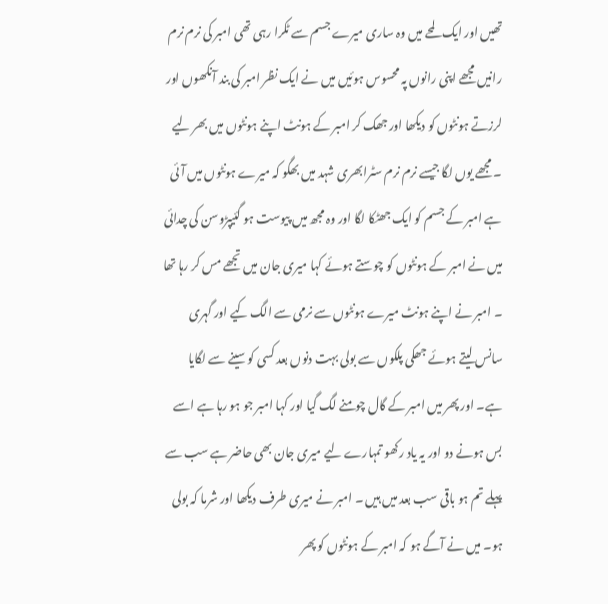تھیں اور ایک لمحے میں وہ ساری میرے جسم سے ٹکرا رہی تھی امبر کی نرم نرم رانیں مجھے اپنی رانوں پہ محسوس ہوئیں میں نے ایک نظر امبر کی بند آنکھوں اور لرزتے ہونٹوں کو دیکھا اور جھک کر امبر کے ہونٹ اپنے ہونٹوں میں بھر لیے ۔ مجھے یوں لگا جیسے نرم نرم سٹرابھری شہد میں بھگو کہ میرے ہونٹوں میں آئی ہے امبر کے جسم کو ایک جھٹکا لگا اور وہ مجھ میں پیوست ہو گئیپڑوسن کی چدائی میں نے امبر کے ہونٹوں کو چوستے ہوئے کہا میری جان میں تجھے مس کر رہا تھا ۔ امبر نے اپنے ہونٹ میرے ہونٹوں سے نرمی سے الگ کیے اور گہری سانس لیتے ہوئے جھکی پلکوں سے بولی بہت دنوں بعد کسی کو سینے سے لگایا ہے۔ اور پھر میں امبر کے گال چومنے لگ گیا اور کہا امبر جو ہو رہا ہے اسے بس ہونے دو اور یہ یاد رکھو تمہارے لیے میری جان بھی حاضر ہے سب سے پہلے تم ہو باقی سب بعد میں ہیں ۔ امبر نے میری طرف دیکھا اور شرما کہ بولی ہو۔ میں نے آگے ہو کہ امبر کے ہونٹوں کو پھر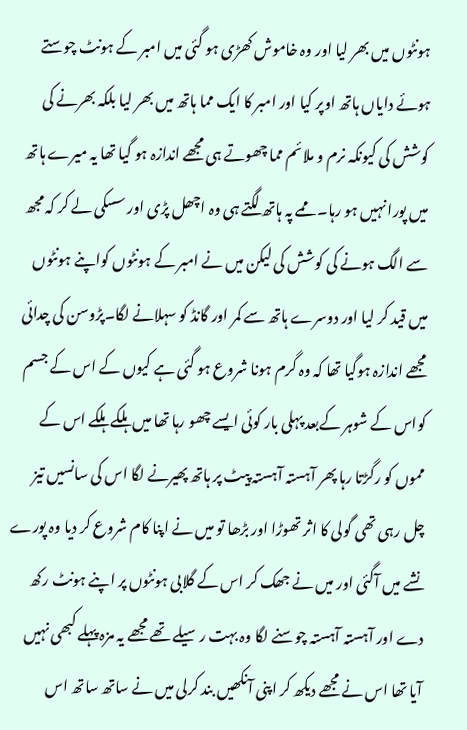ہونٹوں میں بھر لیا اور وہ خاموش کھڑی ہو گئی میں امبر کے ہونٹ چوستے ہوئے دایاں ہاتھ اوپر کیا اور امبر کا ایک مما ہاتھ میں بھر لیا بلکہ بھرنے کی کوشش کی کیونکہ نرم و ملائم مما چھوتے ہی مجھے اندازہ ہو گیا تھا یہ میرے ہاتھ میں پورا نہیں ہو رہا۔ ممے پہ ہاتھ لگتے ہی وہ اچھل پڑی اور سسکی لے کر کہ مجھ سے الگ ہونے کی کوشش کی لیکن میں نے امبر کے ہونٹوں کواپنے ہونٹوں میں قید کر لیا اور دوسرے ہاتھ سے کمر اور گانڈ کو سہلانے لگا۔پڑوسن کی چدائی مجھے اندازہ ہوگیا تھا کہ وہ گرم ہونا شروع ہو گئی ہے کیوں کے اس کے جسم کواس کے شوہر کےبعد پہلی بار کوئی ایسے چھو رہا تھا میں ہلکے ہلکے اس کے مموں کو رگڑتا رہا پھر آہستہ آہستہ پیٹ پر ہاتھ پھیرنے لگا اس کی سانسیں تیز چل رہی تھی گولی کا اثر تھوڑا اور بڑھا تو میں نے اپنا کام شروع کر دیا وہ پورے نشے میں آگئی اور میں نے جھک کر اس کے گلابی ہونٹوں پر اپنے ہونٹ رکھ دے اور آہستہ آہستہ چوسنے لگا وہ بہت رسیلے تھے مجھے یہ مزہ پہلے کبھی نہیں آیا تھا اس نے مجھے دیکھ کر اپنی آنکھیں بند کرلی میں نے ساتھ ساتھ اس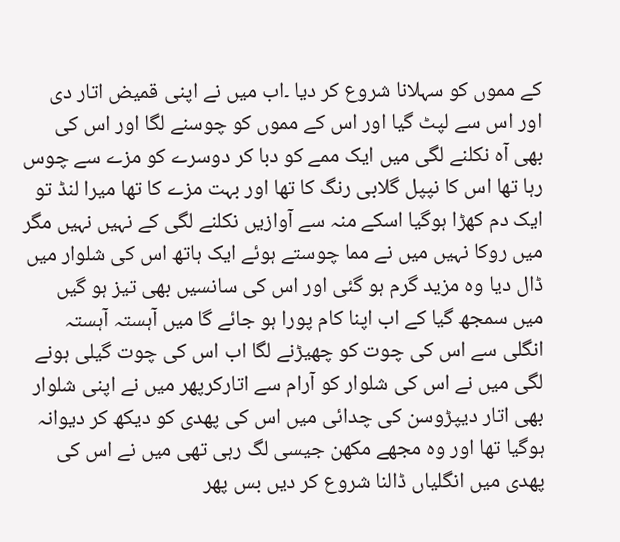کے مموں کو سہلانا شروع کر دیا ۔اب میں نے اپنی قمیض اتار دی اور اس سے لپٹ گیا اور اس کے مموں کو چوسنے لگا اور اس کی بھی آہ نکلنے لگی میں ایک ممے کو دبا کر دوسرے کو مزے سے چوس رہا تھا اس کا نپپل گلابی رنگ کا تھا اور بہت مزے کا تھا میرا لنڈ تو ایک دم کھڑا ہوگیا اسکے منہ سے آوازیں نکلنے لگی کے نہیں نہیں مگر میں روکا نہیں میں نے مما چوستے ہوئے ایک ہاتھ اس کی شلوار میں ڈال دیا وہ مزید گرم ہو گئی اور اس کی سانسیں بھی تیز ہو گیں میں سمجھ گیا کے اب اپنا کام پورا ہو جائے گا میں آہستہ آہستہ انگلی سے اس کی چوت کو چھیڑنے لگا اب اس کی چوت گیلی ہونے لگی میں نے اس کی شلوار کو آرام سے اتارکرپھر میں نے اپنی شلوار بھی اتار دیپڑوسن کی چدائی میں اس کی پھدی کو دیکھ کر دیوانہ ہوگیا تھا اور وہ مجھے مکھن جیسی لگ رہی تھی میں نے اس کی پھدی میں انگلیاں ڈالنا شروع کر دیں بس پھر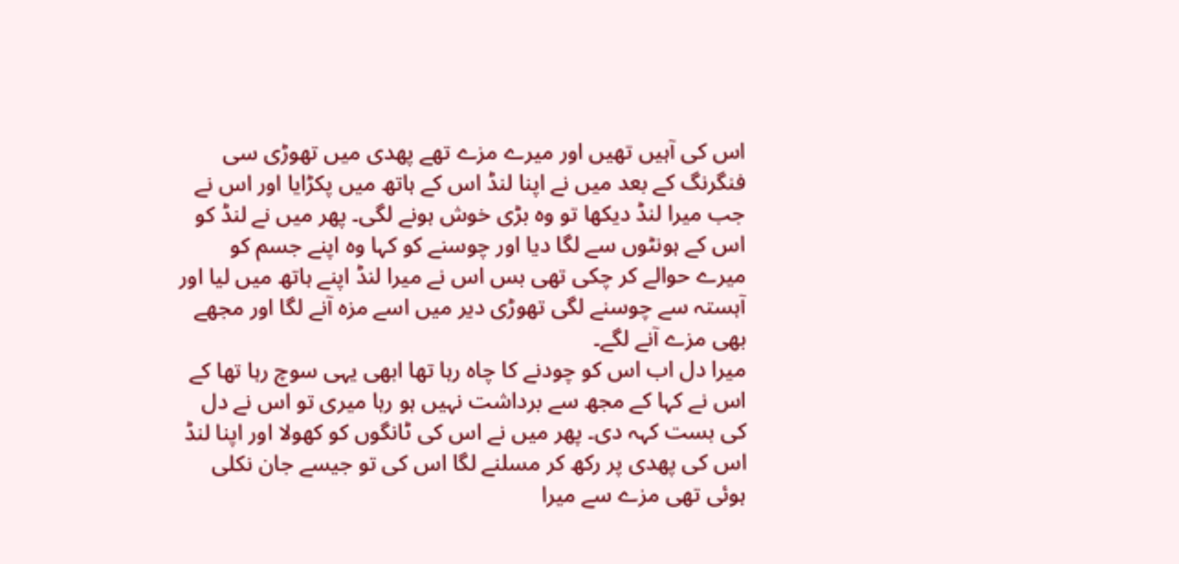اس کی آہیں تھیں اور میرے مزے تھے پھدی میں تھوڑی سی فنگرنگ کے بعد میں نے اپنا لنڈ اس کے ہاتھ میں پکڑایا اور اس نے جب میرا لنڈ دیکھا تو وہ بڑی خوش ہونے لگی۔ پھر میں نے لنڈ کو اس کے ہونٹوں سے لگا دیا اور چوسنے کو کہا وہ اپنے جسم کو میرے حوالے کر چکی تھی بس اس نے میرا لنڈ اپنے ہاتھ میں لیا اور آہستہ سے چوسنے لگی تھوڑی دیر میں اسے مزہ آنے لگا اور مجھے بھی مزے آنے لگے۔
میرا دل اب اس کو چودنے کا چاہ رہا تھا ابھی یہی سوچ رہا تھا کے اس نے کہا کے مجھ سے برداشت نہیں ہو رہا میری تو اس نے دل کی بست کہہ دی۔ پھر میں نے اس کی ٹانگوں کو کھولا اور اپنا لنڈ اس کی پھدی پر رکھ کر مسلنے لگا اس کی تو جیسے جان نکلی ہوئی تھی مزے سے میرا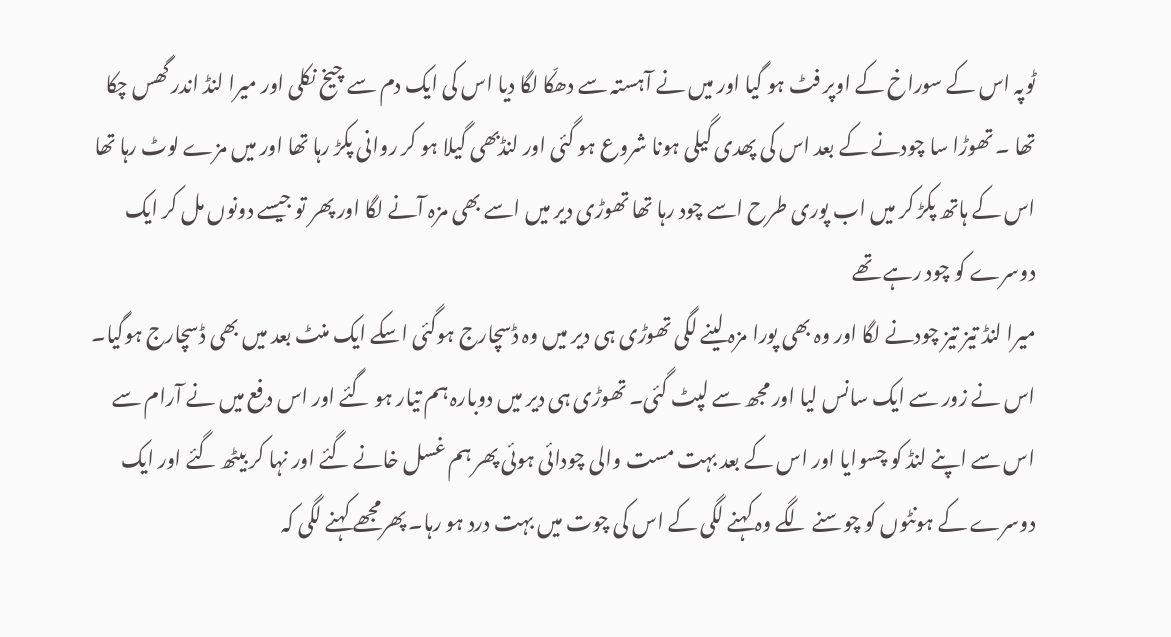ٹوپہ اس کے سوراخ کے اوپر فٹ ہو گیا اور میں نے آہستہ سے دھکّا لگا دیا اس کی ایک دم سے چیخ نکلی اور میرا لنڈ اندر گھس چکا تھا ۔ تھوڑا سا چودنے کے بعد اس کی پھدی گیلی ہونا شروع ہو گئی اور لنڈبھی گیلا ہو کر روانی پکڑ رہا تھا اور میں مزے لوٹ رہا تھا اس کے ہاتھ پکڑ کر میں اب پوری طرح اسے چود رہا تھا تھوڑی دیر میں اسے بھی مزہ آنے لگا اور پھر تو جیسے دونوں مل کر ایک دوسرے کو چود رہے تھے
میرا لنڈ تیز تیز چودنے لگا اور وہ بھی پورا مزہ لینے لگی تھوڑی ہی دیر میں وہ ڈسچارج ہوگئی اسکے ایک منٹ بعد میں بھی ڈسچارج ہوگیا۔ اس نے زور سے ایک سانس لیا اور مجھ سے لپٹ گئی۔ تھوڑی ہی دیر میں دوبارہ ہم تیار ہو گئے اور اس دفع میں نے آرام سے اس سے اپنے لنڈ کو چسوایا اور اس کے بعد بہت مست والی چودائی ہوئی پھر ہم غسل خانے گئے اور نہا کر بیٹھ گئے اور ایک دوسرے کے ہونٹوں کو چوسنے لگے وہ کہنے لگی کے اس کی چوت میں بہت درد ہو رہا۔ پھرمجھے کہنے لگی کہ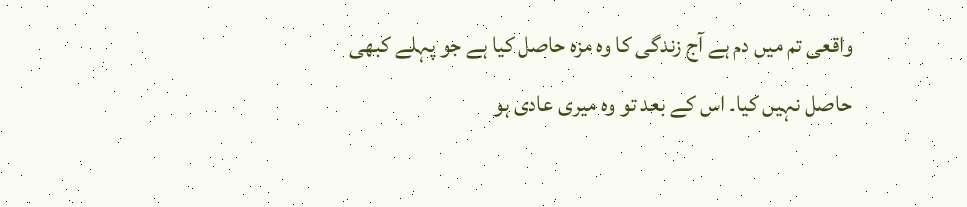واقعی تم میں دم ہے آج زندگی کا وہ مزہ حاصل کیا ہے جو پہلے کبھی حاصل نہیں کیا۔ اس کے بعد تو وہ میری عادی ہو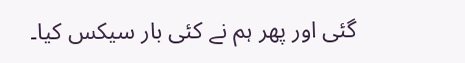گئی اور پھر ہم نے کئی بار سیکس کیا۔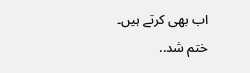اب بھی کرتے ہیں۔
ختم شد..